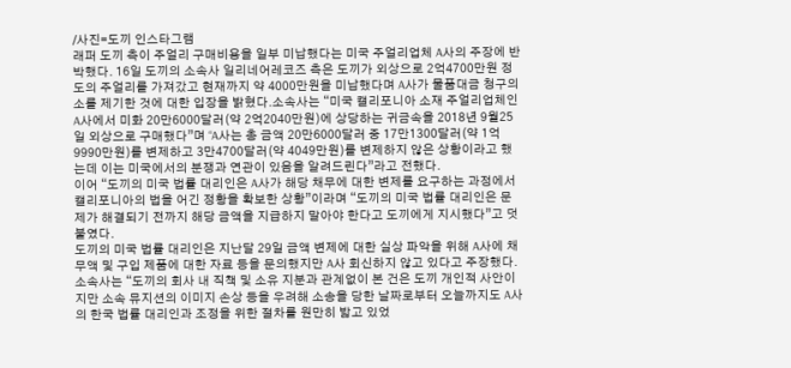/사진=도끼 인스타그램
래퍼 도끼 측이 주얼리 구매비용을 일부 미납했다는 미국 주얼리업체 A사의 주장에 반박했다. 16일 도끼의 소속사 일리네어레코즈 측은 도끼가 외상으로 2억4700만원 정도의 주얼리를 가져갔고 현재까지 약 4000만원을 미납했다며 A사가 물품대금 청구의 소를 제기한 것에 대한 입장을 밝혔다.소속사는 “미국 캘리포니아 소재 주얼리업체인 A사에서 미화 20만6000달러(약 2억2040만원)에 상당하는 귀금속을 2018년 9월25일 외상으로 구매했다”며 “A사는 총 금액 20만6000달러 중 17만1300달러(약 1억9990만원)를 변제하고 3만4700달러(약 4049만원)를 변제하지 않은 상황이라고 했는데 이는 미국에서의 분쟁과 연관이 있음을 알려드린다”라고 전했다.
이어 “도끼의 미국 법률 대리인은 A사가 해당 채무에 대한 변제를 요구하는 과정에서 캘리포니아의 법을 어긴 정황을 확보한 상황”이라며 “도끼의 미국 법률 대리인은 문제가 해결되기 전까지 해당 금액을 지급하지 말아야 한다고 도끼에게 지시했다”고 덧붙였다.
도끼의 미국 법률 대리인은 지난달 29일 금액 변제에 대한 실상 파악을 위해 A사에 채무액 및 구입 제품에 대한 자료 등을 문의했지만 A사 회신하지 않고 있다고 주장했다.
소속사는 “도끼의 회사 내 직책 및 소유 지분과 관계없이 본 건은 도끼 개인적 사안이지만 소속 뮤지션의 이미지 손상 등을 우려해 소송을 당한 날짜로부터 오늘까지도 A사의 한국 법률 대리인과 조정을 위한 절차를 원만히 밟고 있었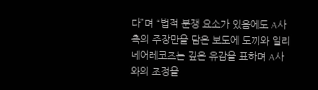다”며 “법적 분쟁 요소가 있음에도 A사 측의 주장만을 담은 보도에 도끼와 일리네어레코즈는 깊은 유감을 표하며 A사와의 조정을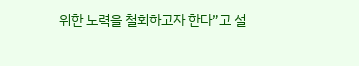위한 노력을 철회하고자 한다”고 설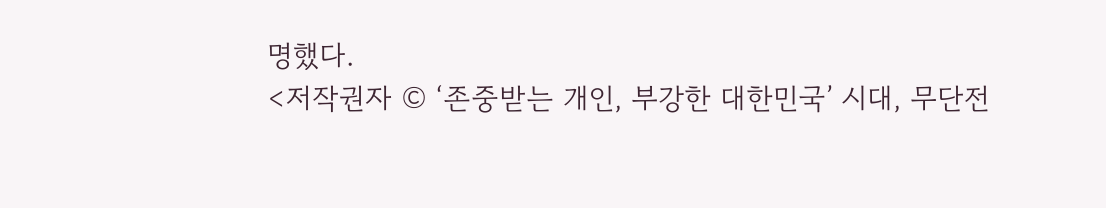명했다.
<저작권자 © ‘존중받는 개인, 부강한 대한민국’ 시대, 무단전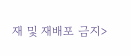재 및 재배포 금지>